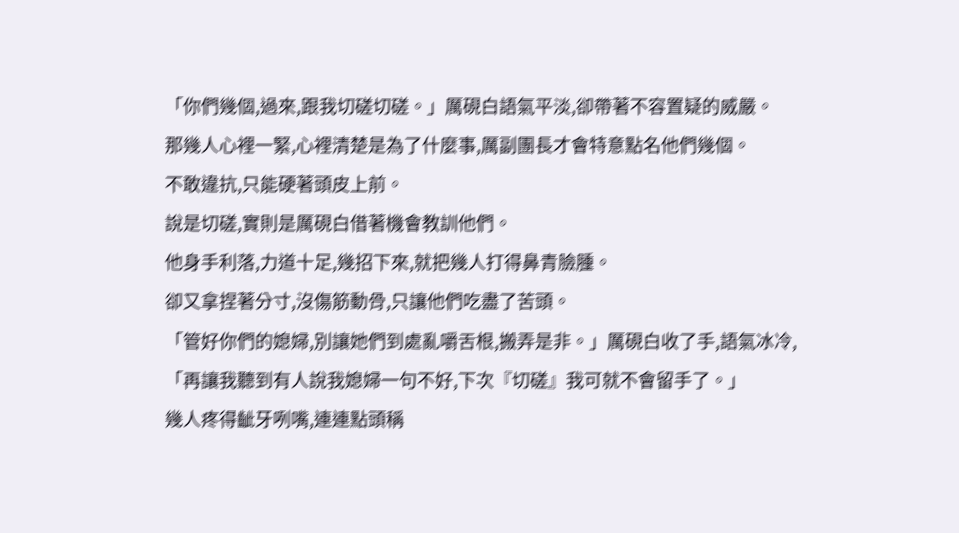「你們幾個,過來,跟我切磋切磋。」厲硯白語氣平淡,卻帶著不容置疑的威嚴。
那幾人心裡一緊,心裡清楚是為了什麼事,厲副團長才會特意點名他們幾個。
不敢違抗,只能硬著頭皮上前。
說是切磋,實則是厲硯白借著機會教訓他們。
他身手利落,力道十足,幾招下來,就把幾人打得鼻青臉腫。
卻又拿捏著分寸,沒傷筋動骨,只讓他們吃盡了苦頭。
「管好你們的媳婦,別讓她們到處亂嚼舌根,搬弄是非。」厲硯白收了手,語氣冰冷,
「再讓我聽到有人說我媳婦一句不好,下次『切磋』我可就不會留手了。」
幾人疼得齜牙咧嘴,連連點頭稱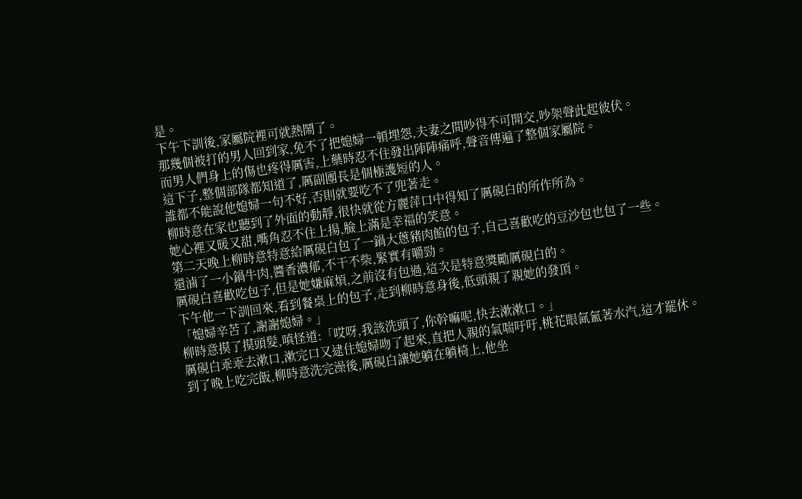是。
下午下訓後,家屬院裡可就熱鬧了。
那幾個被打的男人回到家,免不了把媳婦一頓埋怨,夫妻之間吵得不可開交,吵架聲此起彼伏。
而男人們身上的傷也疼得厲害,上藥時忍不住發出陣陣痛呼,聲音傳遍了整個家屬院。
這下子,整個部隊都知道了,厲副團長是個極護短的人。
誰都不能說他媳婦一句不好,否則就要吃不了兜著走。
柳時意在家也聽到了外面的動靜,很快就從方麗萍口中得知了厲硯白的所作所為。
她心裡又暖又甜,嘴角忍不住上揚,臉上滿是幸福的笑意。
第二天晚上柳時意特意給厲硯白包了一鍋大蔥豬肉餡的包子,自己喜歡吃的豆沙包也包了一些。
還滷了一小鍋牛肉,醬香濃郁,不干不柴,緊實有嚼勁。
厲硯白喜歡吃包子,但是她嫌麻煩,之前沒有包過,這次是特意獎勵厲硯白的。
下午他一下訓回來,看到餐桌上的包子,走到柳時意身後,低頭親了親她的發頂。
「媳婦辛苦了,謝謝媳婦。」
柳時意摸了摸頭髮,嗔怪道:「哎呀,我該洗頭了,你幹嘛呢,快去漱漱口。」
厲硯白乖乖去漱口,漱完口又逮住媳婦吻了起來,直把人親的氣喘吁吁,桃花眼氤氳著水汽,這才罷休。
到了晚上吃完飯,柳時意洗完澡後,厲硯白讓她躺在躺椅上,他坐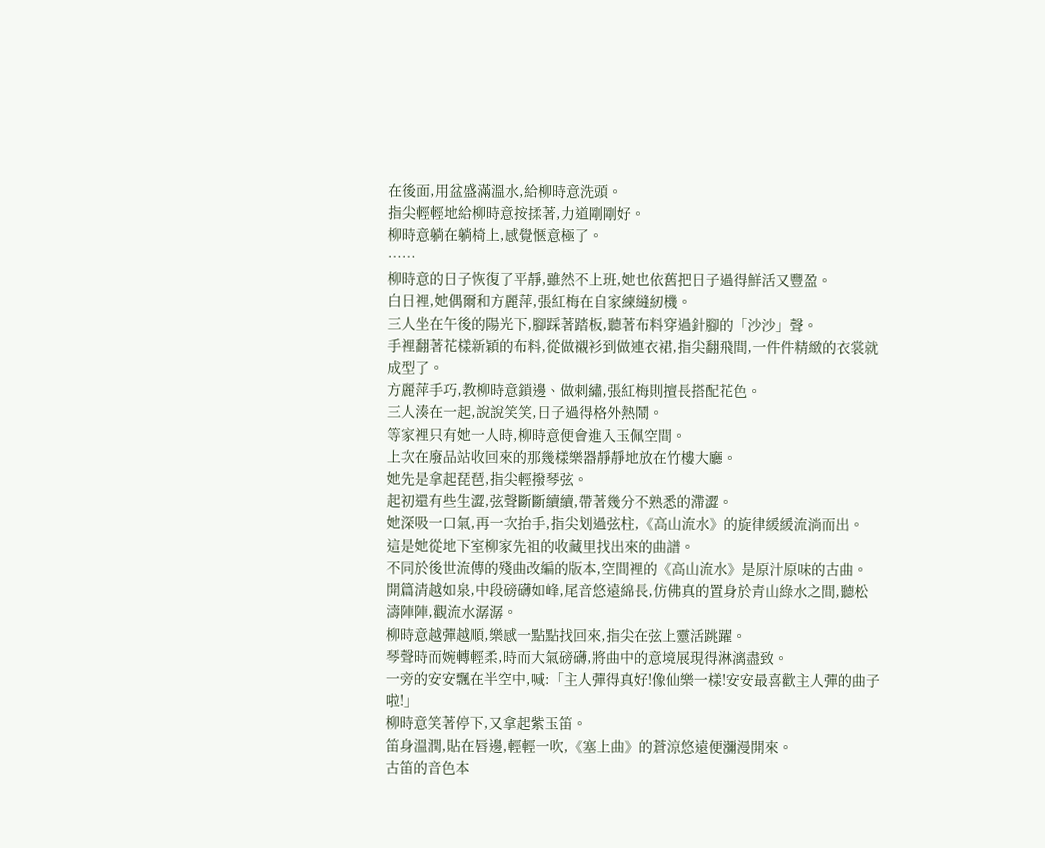在後面,用盆盛滿溫水,給柳時意洗頭。
指尖輕輕地給柳時意按揉著,力道剛剛好。
柳時意躺在躺椅上,感覺愜意極了。
……
柳時意的日子恢復了平靜,雖然不上班,她也依舊把日子過得鮮活又豐盈。
白日裡,她偶爾和方麗萍,張紅梅在自家練縫紉機。
三人坐在午後的陽光下,腳踩著踏板,聽著布料穿過針腳的「沙沙」聲。
手裡翻著花樣新穎的布料,從做襯衫到做連衣裙,指尖翻飛間,一件件精緻的衣裳就成型了。
方麗萍手巧,教柳時意鎖邊、做刺繡,張紅梅則擅長搭配花色。
三人湊在一起,說說笑笑,日子過得格外熱鬧。
等家裡只有她一人時,柳時意便會進入玉佩空間。
上次在廢品站收回來的那幾樣樂器靜靜地放在竹樓大廳。
她先是拿起琵琶,指尖輕撥琴弦。
起初還有些生澀,弦聲斷斷續續,帶著幾分不熟悉的滯澀。
她深吸一口氣,再一次抬手,指尖划過弦柱,《高山流水》的旋律緩緩流淌而出。
這是她從地下室柳家先祖的收藏里找出來的曲譜。
不同於後世流傳的殘曲改編的版本,空間裡的《高山流水》是原汁原味的古曲。
開篇清越如泉,中段磅礴如峰,尾音悠遠綿長,仿佛真的置身於青山綠水之間,聽松濤陣陣,觀流水潺潺。
柳時意越彈越順,樂感一點點找回來,指尖在弦上靈活跳躍。
琴聲時而婉轉輕柔,時而大氣磅礴,將曲中的意境展現得淋漓盡致。
一旁的安安飄在半空中,喊:「主人彈得真好!像仙樂一樣!安安最喜歡主人彈的曲子啦!」
柳時意笑著停下,又拿起紫玉笛。
笛身溫潤,貼在唇邊,輕輕一吹,《塞上曲》的蒼涼悠遠便瀰漫開來。
古笛的音色本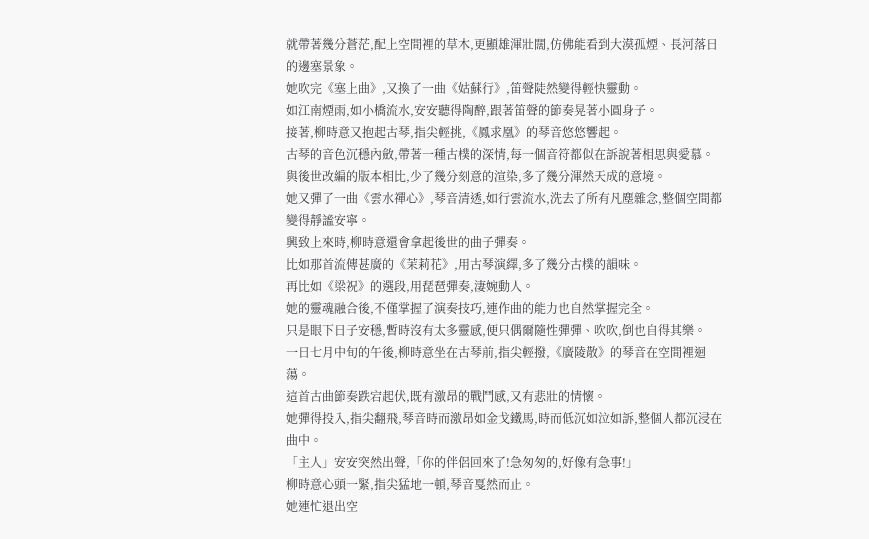就帶著幾分蒼茫,配上空間裡的草木,更顯雄渾壯闊,仿佛能看到大漠孤煙、長河落日的邊塞景象。
她吹完《塞上曲》,又換了一曲《姑蘇行》,笛聲陡然變得輕快靈動。
如江南煙雨,如小橋流水,安安聽得陶醉,跟著笛聲的節奏晃著小圓身子。
接著,柳時意又抱起古琴,指尖輕挑,《鳳求凰》的琴音悠悠響起。
古琴的音色沉穩內斂,帶著一種古樸的深情,每一個音符都似在訴說著相思與愛慕。
與後世改編的版本相比,少了幾分刻意的渲染,多了幾分渾然天成的意境。
她又彈了一曲《雲水禪心》,琴音清透,如行雲流水,洗去了所有凡塵雜念,整個空間都變得靜謐安寧。
興致上來時,柳時意還會拿起後世的曲子彈奏。
比如那首流傳甚廣的《茉莉花》,用古琴演繹,多了幾分古樸的韻味。
再比如《梁祝》的選段,用琵琶彈奏,淒婉動人。
她的靈魂融合後,不僅掌握了演奏技巧,連作曲的能力也自然掌握完全。
只是眼下日子安穩,暫時沒有太多靈感,便只偶爾隨性彈彈、吹吹,倒也自得其樂。
一日七月中旬的午後,柳時意坐在古琴前,指尖輕撥,《廣陵散》的琴音在空間裡迴蕩。
這首古曲節奏跌宕起伏,既有激昂的戰鬥感,又有悲壯的情懷。
她彈得投入,指尖翻飛,琴音時而激昂如金戈鐵馬,時而低沉如泣如訴,整個人都沉浸在曲中。
「主人」安安突然出聲,「你的伴侶回來了!急匆匆的,好像有急事!」
柳時意心頭一緊,指尖猛地一頓,琴音戛然而止。
她連忙退出空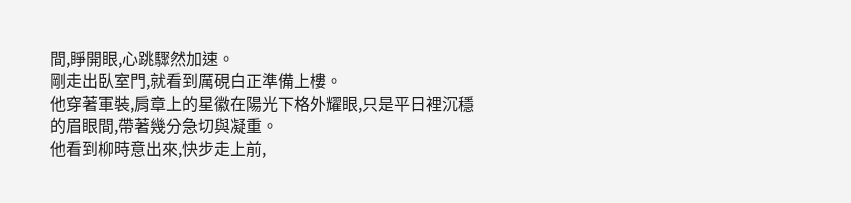間,睜開眼,心跳驟然加速。
剛走出臥室門,就看到厲硯白正準備上樓。
他穿著軍裝,肩章上的星徽在陽光下格外耀眼,只是平日裡沉穩的眉眼間,帶著幾分急切與凝重。
他看到柳時意出來,快步走上前,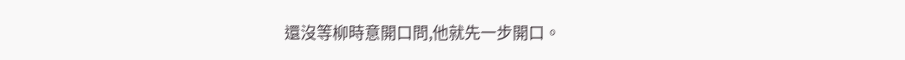還沒等柳時意開口問,他就先一步開口。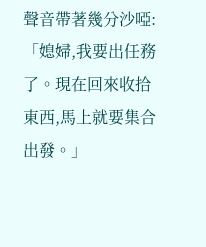聲音帶著幾分沙啞:「媳婦,我要出任務了。現在回來收拾東西,馬上就要集合出發。」